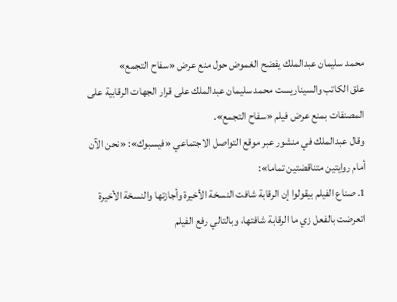محمد سليمان عبدالملك يفضح الغموض حول منع عرض «سفاح التجمع»
علق الكاتب والسيناريست محمد سليمان عبدالملك على قرار الجهات الرقابية على المصنفات بمنع عرض فيلم «سفاح التجمع».
وقال عبدالملك في منشور عبر موقع التواصل الاجتماعي «فيسبوك»: «نحن الآن أمام روايتين متناقضتين تماما»:
1. صناع الفيلم بيقولوا إن الرقابة شافت النسخة الأخيرة وأجازتها والنسخة الأخيرة اتعرضت بالفعل زي ما الرقابة شافتها، وبالتالي رفع الفيلم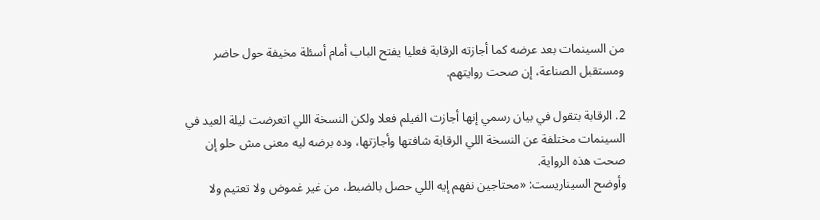من السينمات بعد عرضه كما أجازته الرقابة فعليا يفتح الباب أمام أسئلة مخيفة حول حاضر ومستقبل الصناعة، إن صحت روايتهم.

2. الرقابة بتقول في بيان رسمي إنها أجازت الفيلم فعلا ولكن النسخة اللي اتعرضت ليلة العيد في السينمات مختلفة عن النسخة اللي الرقابة شافتها وأجازتها، وده برضه ليه معنى مش حلو إن صحت هذه الرواية.
وأوضح السيناريست: «محتاجين نفهم إيه اللي حصل بالضبط، من غير غموض ولا تعتيم ولا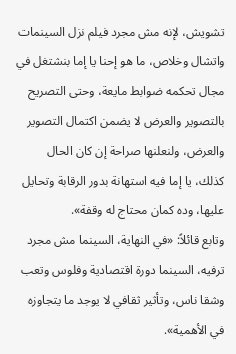تشويش، لإنه مش مجرد فيلم نزل السينمات واتشال وخلاص، ما هو إحنا يا إما بنشتغل في مجال تحكمه ضوابط مايعة، وحتى التصريح بالتصوير والعرض لا يضمن اكتمال التصوير والعرض، ولنعلنها صراحة إن كان الحال كذلك، يا إما فيه استهانة بدور الرقابة وتحايل عليها، وده كمان محتاج له وقفة».
وتابع قائلاً: «في النهاية، السينما مش مجرد ترفيه، السينما دورة اقتصادية وفلوس وتعب وشقا ناس، وتأثير ثقافي لا يوجد ما يتجاوزه في الأهمية».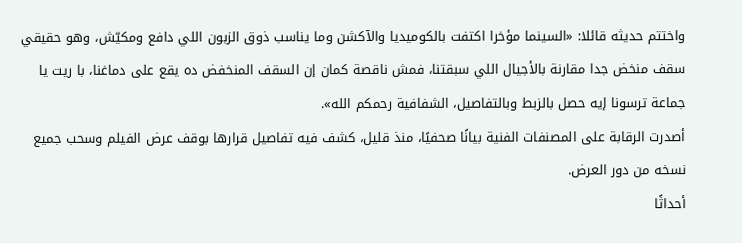واختتم حديثه قائلا: «السينما مؤخرا اكتفت بالكوميديا والآكشن وما يناسب ذوق الزبون اللي دافع ومكيّش، وهو حقيقي سقف منخض جدا مقارنة بالأجيال اللي سبقتنا، فمش ناقصة كمان إن السقف المنخفض ده يقع على دماغنا، با ريت يا جماعة ترسونا إيه حصل بالزبط وبالتفاصيل، الشفافية رحمكم الله».
أصدرت الرقابة على المصنفات الفنية بيانًا صحفيًا، منذ قليل، كشف فيه تفاصيل قرارها بوقف عرض الفيلم وسحب جميع نسخه من دور العرض.
أحداثًا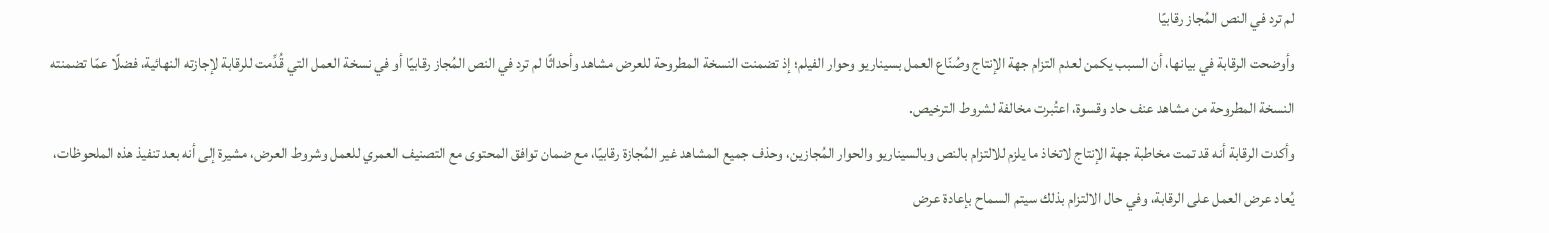لم ترد في النص المُجاز رقابيًا
وأوضحت الرقابة في بيانها، أن السبب يكمن لعدم التزام جهة الإنتاج وصُنّاع العمل بسيناريو وحوار الفيلم؛ إذ تضمنت النسخة المطروحة للعرض مشاهد وأحداثًا لم ترد في النص المُجاز رقابيًا أو في نسخة العمل التي قُدِّمت للرقابة لإجازته النهائية، فضلًا عمّا تضمنته النسخة المطروحة من مشاهد عنف حاد وقسوة، اعتُبرت مخالفة لشروط الترخيص.
وأكدت الرقابة أنه قد تمت مخاطبة جهة الإنتاج لاتخاذ ما يلزم للالتزام بالنص وبالسيناريو والحوار المُجازين، وحذف جميع المشاهد غير المُجازة رقابيًا، مع ضمان توافق المحتوى مع التصنيف العمري للعمل وشروط العرض، مشيرة إلى أنه بعد تنفيذ هذه الملحوظات، يُعاد عرض العمل على الرقابة، وفي حال الالتزام بذلك سيتم السماح بإعادة عرض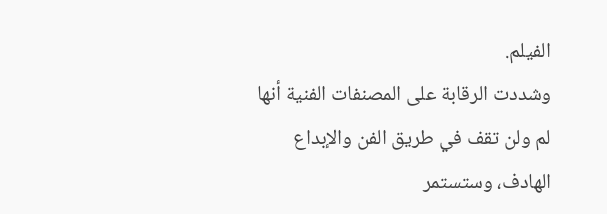الفيلم.
وشددت الرقابة على المصنفات الفنية أنها لم ولن تقف في طريق الفن والإبداع الهادف، وستستمر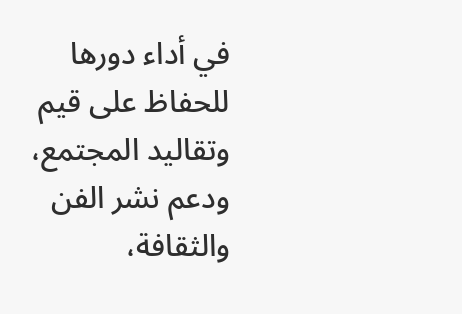في أداء دورها للحفاظ على قيم وتقاليد المجتمع، ودعم نشر الفن والثقافة،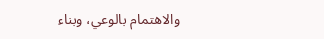والاهتمام بالوعي، وبناء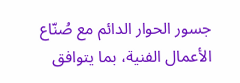جسور الحوار الدائم مع صُنّاع الأعمال الفنية، بما يتوافق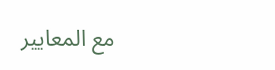مع المعايير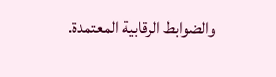والضوابط الرقابية المعتمدة.